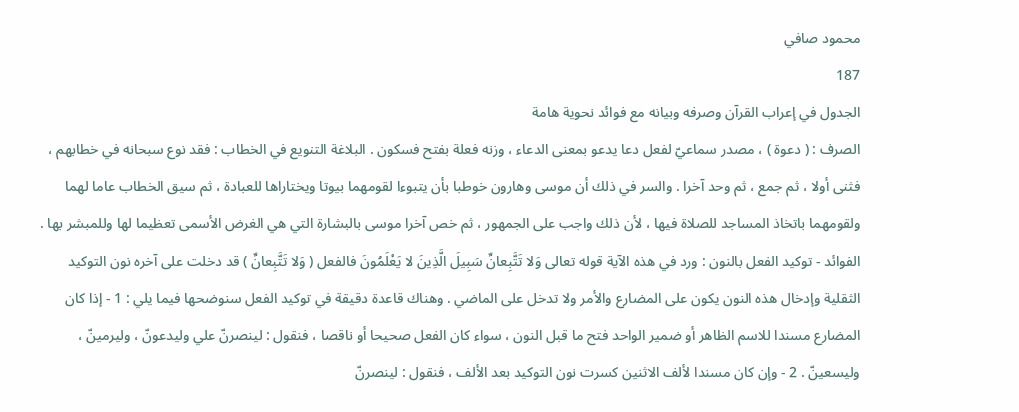محمود صافي
187
الجدول في إعراب القرآن وصرفه وبيانه مع فوائد نحوية هامة
الصرف : ( دعوة ) ، مصدر سماعيّ لفعل دعا يدعو بمعنى الدعاء ، وزنه فعلة بفتح فسكون . البلاغة التنويع في الخطاب : فقد نوع سبحانه في خطابهم ، فثنى أولا ، ثم جمع ، ثم وحد آخرا . والسر في ذلك أن موسى وهارون خوطبا بأن يتبوءا لقومهما بيوتا ويختاراها للعبادة ، ثم سيق الخطاب عاما لهما ولقومهما باتخاذ المساجد للصلاة فيها ، لأن ذلك واجب على الجمهور ، ثم خص آخرا موسى بالبشارة التي هي الغرض الأسمى تعظيما لها وللمبشر بها . الفوائد - توكيد الفعل بالنون : ورد في هذه الآية قوله تعالى وَلا تَتَّبِعانِّ سَبِيلَ الَّذِينَ لا يَعْلَمُونَ فالفعل ( وَلا تَتَّبِعانِّ ) قد دخلت على آخره نون التوكيد الثقلية وإدخال هذه النون يكون على المضارع والأمر ولا تدخل على الماضي . وهناك قاعدة دقيقة في توكيد الفعل سنوضحها فيما يلي : 1 - إذا كان المضارع مسندا للاسم الظاهر أو ضمير الواحد فتح ما قبل النون ، سواء كان الفعل صحيحا أو ناقصا ، فنقول : لينصرنّ علي وليدعونّ ، وليرمينّ ، وليسعينّ . 2 - وإن كان مسندا لألف الاثنين كسرت نون التوكيد بعد الألف ، فنقول : لينصرنّ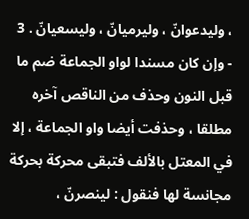، وليدعوانّ ، وليرميانّ ، وليسعيانّ . 3 - وإن كان مسندا لواو الجماعة ضم ما قبل النون وحذف من الناقص آخره مطلقا ، وحذفت أيضا واو الجماعة ، إلا في المعتل بالألف فتبقى محركة بحركة مجانسة لها فنقول : لينصرنّ ،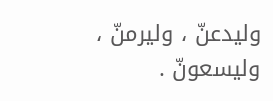وليدعنّ ، وليرمنّ ، وليسعونّ .